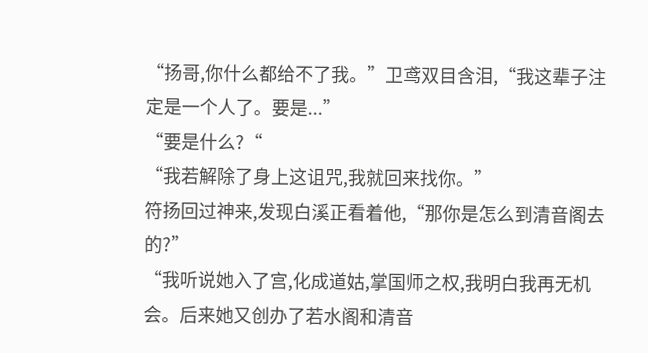“扬哥,你什么都给不了我。”卫鸢双目含泪,“我这辈子注定是一个人了。要是...”
“要是什么?“
“我若解除了身上这诅咒,我就回来找你。”
符扬回过神来,发现白溪正看着他,“那你是怎么到清音阁去的?”
“我听说她入了宫,化成道姑,掌国师之权,我明白我再无机会。后来她又创办了若水阁和清音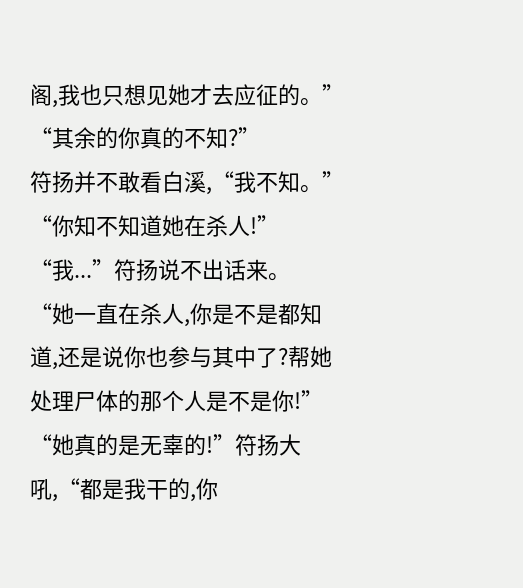阁,我也只想见她才去应征的。”
“其余的你真的不知?”
符扬并不敢看白溪,“我不知。”
“你知不知道她在杀人!”
“我...”符扬说不出话来。
“她一直在杀人,你是不是都知道,还是说你也参与其中了?帮她处理尸体的那个人是不是你!”
“她真的是无辜的!”符扬大吼,“都是我干的,你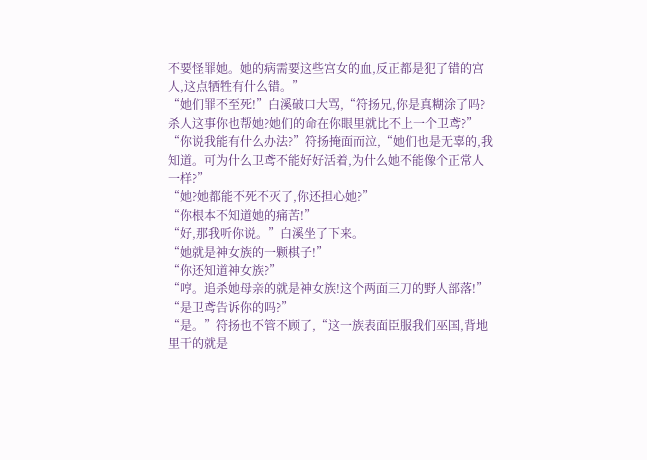不要怪罪她。她的病需要这些宫女的血,反正都是犯了错的宫人,这点牺牲有什么错。”
“她们罪不至死!”白溪破口大骂,“符扬兄,你是真糊涂了吗?杀人这事你也帮她?她们的命在你眼里就比不上一个卫鸢?”
“你说我能有什么办法?”符扬掩面而泣,“她们也是无辜的,我知道。可为什么卫鸢不能好好活着,为什么她不能像个正常人一样?”
“她?她都能不死不灭了,你还担心她?”
“你根本不知道她的痛苦!”
“好,那我听你说。”白溪坐了下来。
“她就是神女族的一颗棋子!”
“你还知道神女族?”
“哼。追杀她母亲的就是神女族!这个两面三刀的野人部落!”
“是卫鸢告诉你的吗?”
“是。”符扬也不管不顾了,“这一族表面臣服我们巫国,背地里干的就是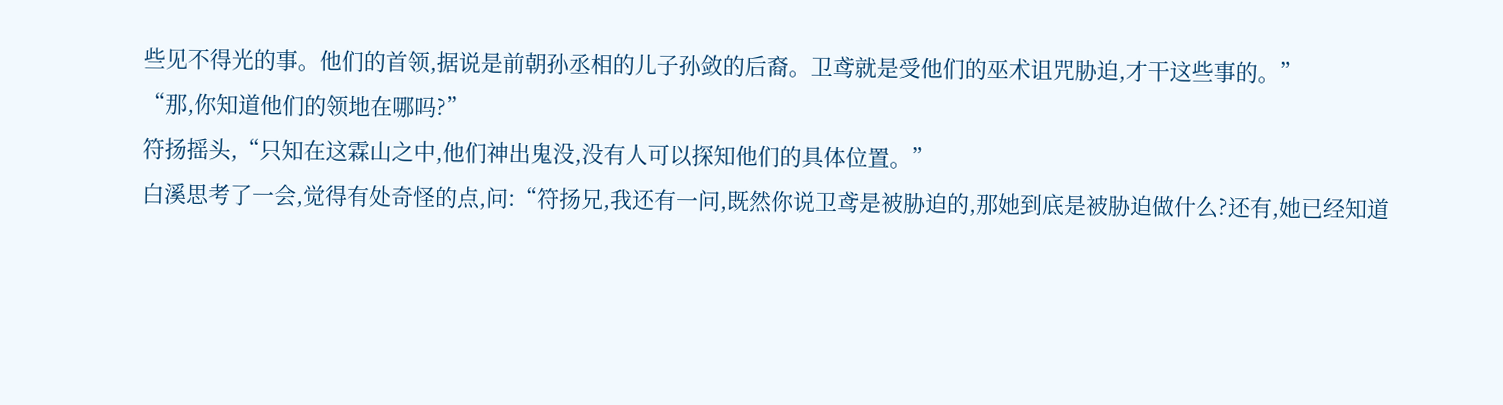些见不得光的事。他们的首领,据说是前朝孙丞相的儿子孙敛的后裔。卫鸢就是受他们的巫术诅咒胁迫,才干这些事的。”
“那,你知道他们的领地在哪吗?”
符扬摇头,“只知在这霖山之中,他们神出鬼没,没有人可以探知他们的具体位置。”
白溪思考了一会,觉得有处奇怪的点,问:“符扬兄,我还有一问,既然你说卫鸢是被胁迫的,那她到底是被胁迫做什么?还有,她已经知道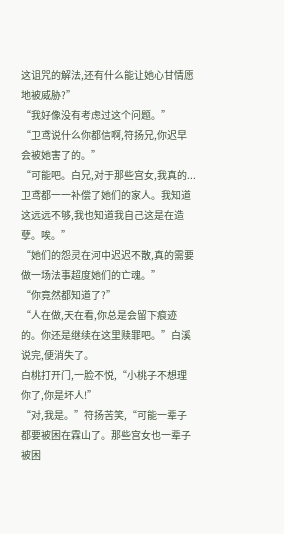这诅咒的解法,还有什么能让她心甘情愿地被威胁?”
“我好像没有考虑过这个问题。”
“卫鸢说什么你都信啊,符扬兄,你迟早会被她害了的。”
“可能吧。白兄,对于那些宫女,我真的...卫鸢都一一补偿了她们的家人。我知道这远远不够,我也知道我自己这是在造孽。唉。”
“她们的怨灵在河中迟迟不散,真的需要做一场法事超度她们的亡魂。”
“你竟然都知道了?”
“人在做,天在看,你总是会留下痕迹的。你还是继续在这里赎罪吧。”白溪说完,便消失了。
白桃打开门,一脸不悦,“小桃子不想理你了,你是坏人!”
“对,我是。”符扬苦笑,“可能一辈子都要被困在霖山了。那些宫女也一辈子被困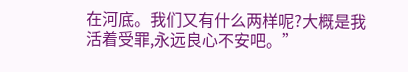在河底。我们又有什么两样呢?大概是我活着受罪,永远良心不安吧。”